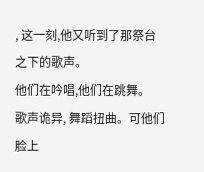, 这一刻,他又听到了那祭台之下的歌声。
他们在吟唱,他们在跳舞。
歌声诡异, 舞蹈扭曲。可他们脸上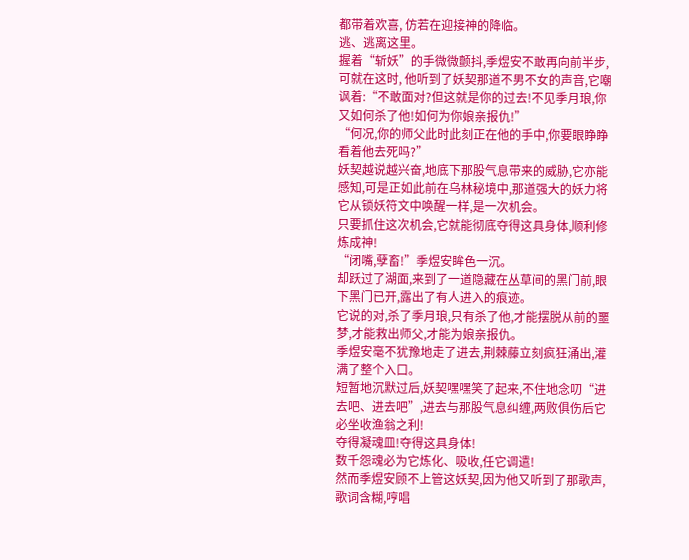都带着欢喜, 仿若在迎接神的降临。
逃、逃离这里。
握着“斩妖”的手微微颤抖,季煜安不敢再向前半步,可就在这时, 他听到了妖契那道不男不女的声音,它嘲讽着:“不敢面对?但这就是你的过去!不见季月琅,你又如何杀了他!如何为你娘亲报仇!”
“何况,你的师父此时此刻正在他的手中,你要眼睁睁看着他去死吗?”
妖契越说越兴奋,地底下那股气息带来的威胁,它亦能感知,可是正如此前在乌林秘境中,那道强大的妖力将它从锁妖符文中唤醒一样,是一次机会。
只要抓住这次机会,它就能彻底夺得这具身体,顺利修炼成神!
“闭嘴,孽畜!”季煜安眸色一沉。
却跃过了湖面,来到了一道隐藏在丛草间的黑门前,眼下黑门已开,露出了有人进入的痕迹。
它说的对,杀了季月琅,只有杀了他,才能摆脱从前的噩梦,才能救出师父,才能为娘亲报仇。
季煜安毫不犹豫地走了进去,荆棘藤立刻疯狂涌出,灌满了整个入口。
短暂地沉默过后,妖契嘿嘿笑了起来,不住地念叨“进去吧、进去吧”,进去与那股气息纠缠,两败俱伤后它必坐收渔翁之利!
夺得凝魂皿!夺得这具身体!
数千怨魂必为它炼化、吸收,任它调遣!
然而季煜安顾不上管这妖契,因为他又听到了那歌声,歌词含糊,哼唱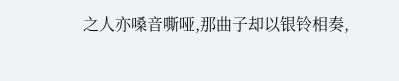之人亦嗓音嘶哑,那曲子却以银铃相奏,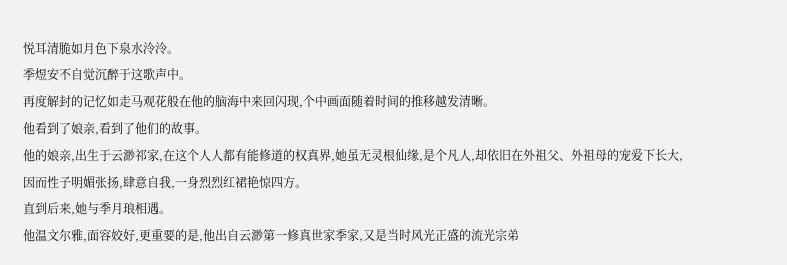悦耳清脆如月色下泉水泠泠。
季煜安不自觉沉醉于这歌声中。
再度解封的记忆如走马观花般在他的脑海中来回闪现,个中画面随着时间的推移越发清晰。
他看到了娘亲,看到了他们的故事。
他的娘亲,出生于云渺祁家,在这个人人都有能修道的权真界,她虽无灵根仙缘,是个凡人,却依旧在外祖父、外祖母的宠爱下长大,因而性子明媚张扬,肆意自我,一身烈烈红裙艳惊四方。
直到后来,她与季月琅相遇。
他温文尔雅,面容姣好,更重要的是,他出自云渺第一修真世家季家,又是当时风光正盛的流光宗弟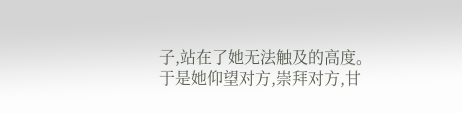子,站在了她无法触及的高度。
于是她仰望对方,崇拜对方,甘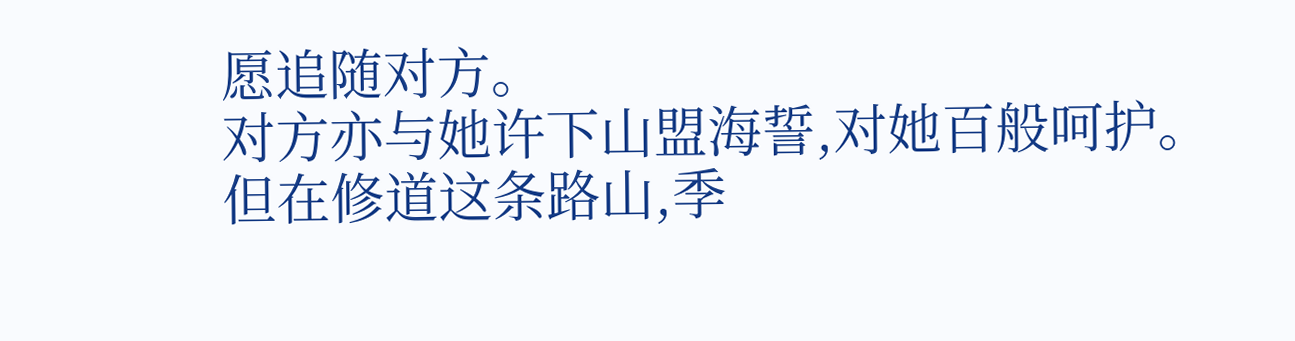愿追随对方。
对方亦与她许下山盟海誓,对她百般呵护。
但在修道这条路山,季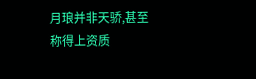月琅并非天骄,甚至称得上资质